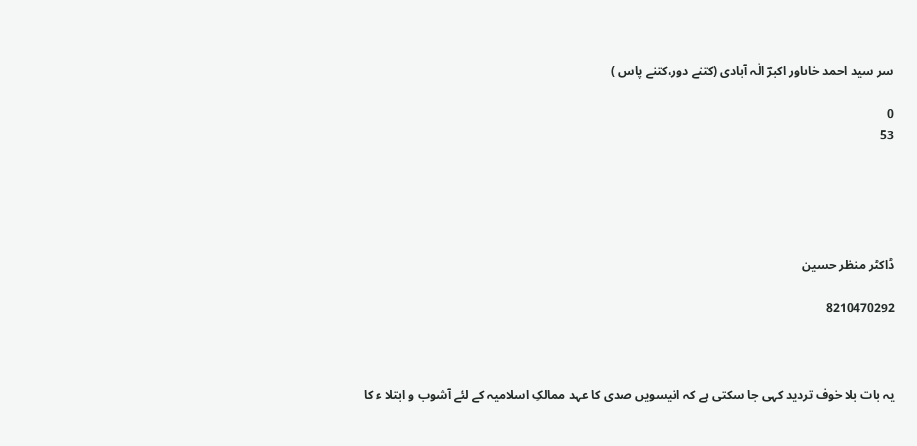سر سید احمد خاںاور اکبرؔ الٰہ آبادی (کتنے دور،کتنے پاس )

0
53





ڈاکٹر منظر حسین

8210470292



یہ بات بلا خوف تردید کہی جا سکتی ہے کہ انیسویں صدی کا عہد ممالکِ اسلامیہ کے لئے آشوب و ابتلا ء کا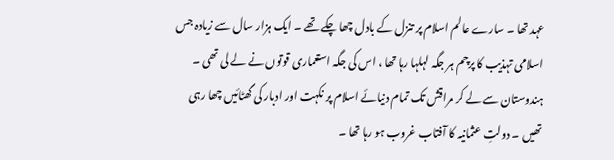عہد تھا ۔ سارے عالم اسلام پر تنزل کے بادل چھا چکے تھے ۔ ایک ہزار سال سے زیادہ جس اسلامی تہذیب کا پرچم ہر جگہ لہلہا رہا تھا ، اس کی جگہ استعماری قوتوں نے لے لی تھی ۔ ہندوستان سے لے کر مراقش تک تمام دنیائے اسلام پر نکہت اور ادبار کی گھٹائیں چھا رہی تھیں ۔ دولتِ عثمانیہ کا آفتاب غروب ہو رہا تھا ۔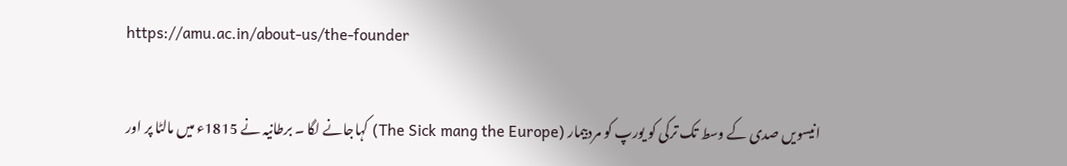https://amu.ac.in/about-us/the-founder

انیسویں صدی کے وسط تک ترکی کو یورپ کو مردبیمار (The Sick mang the Europe) کہاجانے لگا ۔ برطانیہ نے 1815ء میں مالٹا پر اور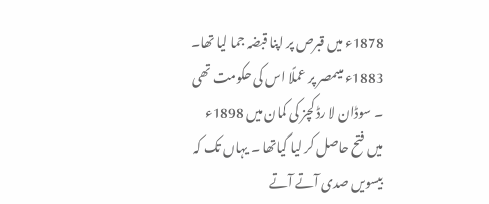1878ء میں قبرص پر اپنا قبضہ جما لیا تھا۔ 1883ء میںمصر پر عملًا اس کی حکومت تھی ۔ سوڈان لا رڈ کچز کی کمان میں 1898ء میں فتح حاصل کر لیا گیاتھا ۔ یہاں تک کہ بیسویں صدی آتے آتے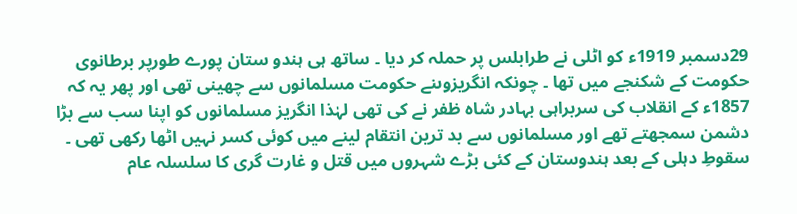29دسمبر 1919ء کو اٹلی نے طرابلس پر حملہ کر دیا ۔ ساتھ ہی ہندو ستان پورے طورپر برطانوی حکومت کے شکنجے میں تھا ۔ چونکہ انگریزوںنے حکومت مسلمانوں سے چھینی تھی اور پھر یہ کہ 1857ء کے انقلاب کی سربراہی بہادر شاہ ظفر نے کی تھی لہٰذا انگریز مسلمانوں کو اپنا سب سے بڑا دشمن سمجھتے تھے اور مسلمانوں سے بد ترین انتقام لینے میں کوئی کسر نہیں اٹھا رکھی تھی ۔ سقوطِ دہلی کے بعد ہندوستان کے کئی بڑے شہروں میں قتل و غارت گری کا سلسلہ عام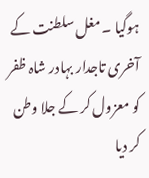ہوگیا ۔ مغل سلطنت کے آخری تاجدار بہادر شاہ ظفر کو معزول کر کے جلا وطن کر دیا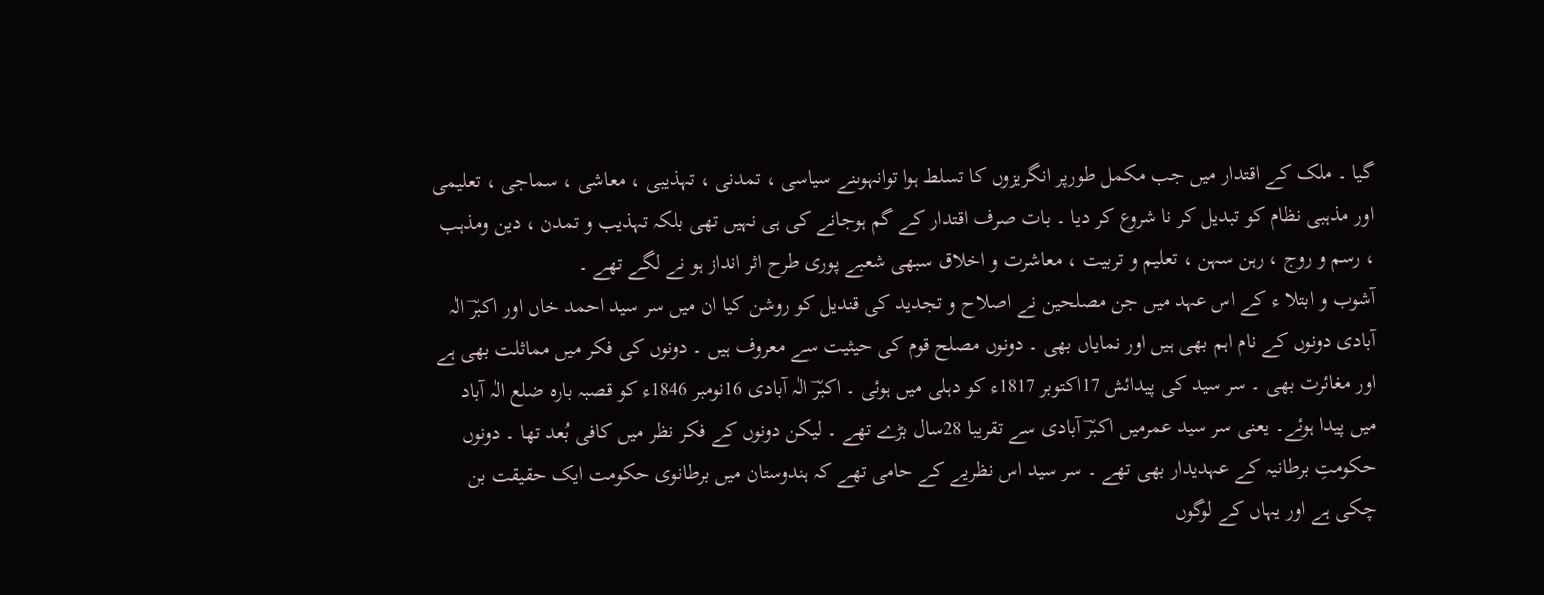گیا ۔ ملک کے اقتدار میں جب مکمل طورپر انگریزوں کا تسلط ہوا توانہوںنے سیاسی ، تمدنی ، تہذیبی ، معاشی ، سماجی ، تعلیمی اور مذہبی نظام کو تبدیل کر نا شروع کر دیا ۔ بات صرف اقتدار کے گم ہوجانے کی ہی نہیں تھی بلکہ تہذیب و تمدن ، دین ومذہب ، رسم و روج ، رہن سہن ، تعلیم و تربیت ، معاشرت و اخلاق سبھی شعبے پوری طرح اثر انداز ہو نے لگے تھے ۔
آشوب و ابتلا ء کے اس عہد میں جن مصلحین نے اصلاح و تجدید کی قندیل کو روشن کیا ان میں سر سید احمد خاں اور اکبرؔ الٰہ آبادی دونوں کے نام اہم بھی ہیں اور نمایاں بھی ۔ دونوں مصلح قوم کی حیثیت سے معروف ہیں ۔ دونوں کی فکر میں مماثلت بھی ہے اور مغائرت بھی ۔ سر سید کی پیدائش 17اکتوبر 1817ء کو دہلی میں ہوئی ۔ اکبرؔ الٰہ آبادی 16نومبر 1846ء کو قصبہ بارہ ضلع الٰہ آباد میں پیدا ہوئے۔ یعنی سر سید عمرمیں اکبرؔ آبادی سے تقریبا 28سال بڑے تھے ۔ لیکن دونوں کے فکر نظر میں کافی بُعد تھا ۔ دونوں حکومتِ برطانیہ کے عہدیدار بھی تھے ۔ سر سید اس نظریے کے حامی تھے کہ ہندوستان میں برطانوی حکومت ایک حقیقت بن چکی ہے اور یہاں کے لوگوں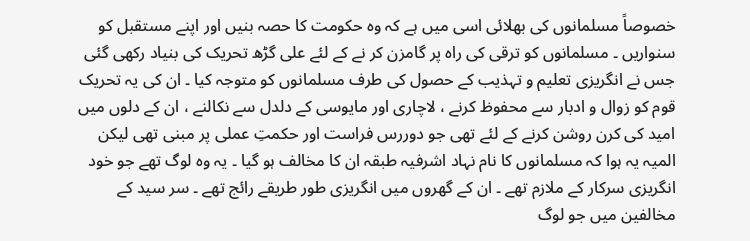خصوصاً مسلمانوں کی بھلائی اسی میں ہے کہ وہ حکومت کا حصہ بنیں اور اپنے مستقبل کو سنواریں ۔ مسلمانوں کو ترقی کی راہ پر گامزن کر نے کے لئے علی گڑھ تحریک کی بنیاد رکھی گئی جس نے انگریزی تعلیم و تہذیب کے حصول کی طرف مسلمانوں کو متوجہ کیا ۔ ان کی یہ تحریک قوم کو زوال و ادبار سے محفوظ کرنے ، لاچاری اور مایوسی کے دلدل سے نکالنے ، ان کے دلوں میں امید کی کرن روشن کرنے کے لئے تھی جو دوررس فراست اور حکمتِ عملی پر مبنی تھی لیکن المیہ یہ ہوا کہ مسلمانوں کا نام نہاد اشرفیہ طبقہ ان کا مخالف ہو گیا ۔ یہ وہ لوگ تھے جو خود انگریزی سرکار کے ملازم تھے ۔ ان کے گھروں میں انگریزی طور طریقے رائج تھے ۔ سر سید کے مخالفین میں جو لوگ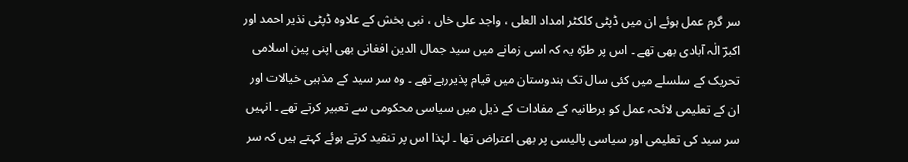سر گرم عمل ہوئے ان میں ڈپٹی کلکٹر امداد العلی ، واجد علی خاں ، نبی بخش کے علاوہ ڈپٹی نذیر احمد اور اکبرؔ الٰہ آبادی بھی تھے ۔ اس پر طرّہ یہ کہ اسی زمانے میں سید جمال الدین افغانی بھی اپنی پین اسلامی تحریک کے سلسلے میں کئی سال تک ہندوستان میں قیام پذیررہے تھے ۔ وہ سر سید کے مذہبی خیالات اور ان کے تعلیمی لائحہ عمل کو برطانیہ کے مفادات کے ذیل میں سیاسی محکومی سے تعبیر کرتے تھے ۔ انہیں سر سید کی تعلیمی اور سیاسی پالیسی پر بھی اعتراض تھا ۔ لہٰذا اس پر تنقید کرتے ہوئے کہتے ہیں کہ سر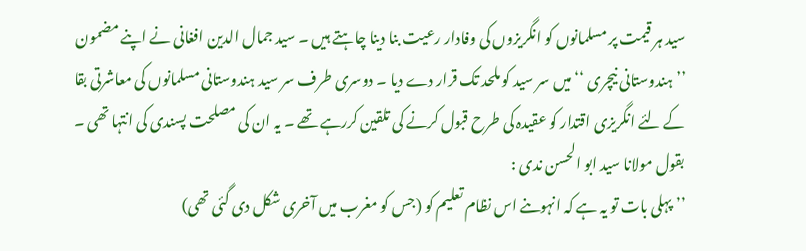سید ہر قیمت پر مسلمانوں کو انگریزوں کی وفادار رعیت بنا دینا چاہتے ہیں ۔ سید جمال الدین افغانی نے اپنے مضمون ’’ہندوستانی نیچری ‘‘ میں سر سید کو ملحد تک قرار دے دیا ۔ دوسری طرف سر سید ہندوستانی مسلمانوں کی معاشرتی بقا کے لئے انگریزی اقتدار کو عقیدہ کی طرح قبول کرنے کی تلقین کررہے تھے ۔ یہ ان کی مصلحت پسندی کی انتہا تھی ۔ بقول مولانا سید ابو الحسن ندی :
’’ پہلی بات تو یہ ہے کہ انہوںنے اس نظام تعلیم کو (جس کو مغرب میں آخری شکل دی گئی تھی)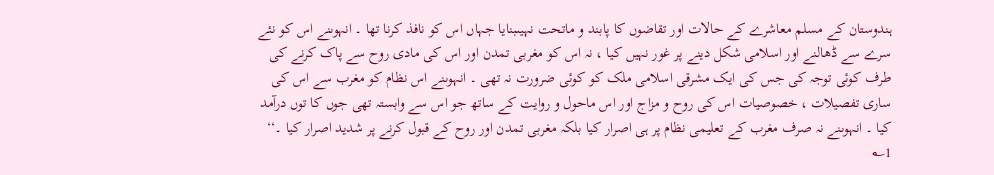ہندوستان کے مسلم معاشرے کے حالات اور تقاضوں کا پابند و ماتحت نہیںبنایا جہاں اس کو نافذ کرنا تھا ۔ انہوںنے اس کو نئے سرے سے ڈھالنے اور اسلامی شکل دینے پر غور نہیں کیا ، نہ اس کو مغربی تمدن اور اس کی مادی روح سے پاک کرنے کی طرف کوئی توجہ کی جس کی ایک مشرقی اسلامی ملک کو کوئی ضرورت نہ تھی ۔ انہوںنے اس نظام کو مغرب سے اس کی ساری تفصیلات ، خصوصیات اس کی روح و مزاج اور اس ماحول و روایت کے ساتھ جو اس سے وابستہ تھی جوں کا توں درآمد کیا ۔ انہوںنے نہ صرف مغرب کے تعلیمی نظام پر ہی اصرار کیا بلکہ مغربی تمدن اور روح کے قبول کرنے پر شدید اصرار کیا ۔‘‘ 1؎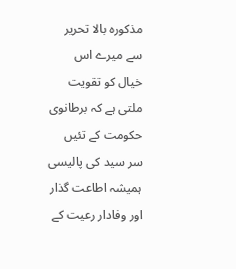مذکورہ بالا تحریر سے میرے اس خیال کو تقویت ملتی ہے کہ برطانوی حکومت کے تئیں سر سید کی پالیسی ہمیشہ اطاعت گذار اور وفادار رعیت کے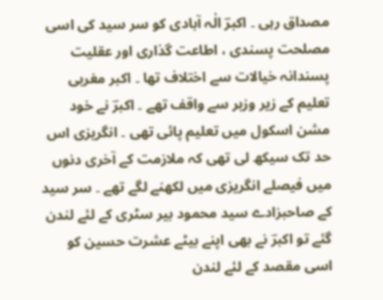مصداق رہی ۔ اکبرؔ الٰہ آبادی کو سر سید کی اسی مصلحت پسندی ، اطاعت گذاری اور عقلیت پسندانہ خیالات سے اختلاف تھا ۔ اکبر مغربی تعلیم کے زیر وزبر سے واقف تھے ۔ اکبرؔ نے خود مشن اسکول میں تعلیم پائی تھی ۔ انگریزی اس حد تک سیکھ لی تھی کہ ملازمت کے آخری دنوں میں فیصلے انگریزی میں لکھنے لگے تھے ۔ سر سید کے صاحبزادے سید محمود بیر سٹری کے لئے لندن گئے تو اکبرؔ نے بھی اپنے بیٹے عشرت حسین کو اسی مقصد کے لئے لندن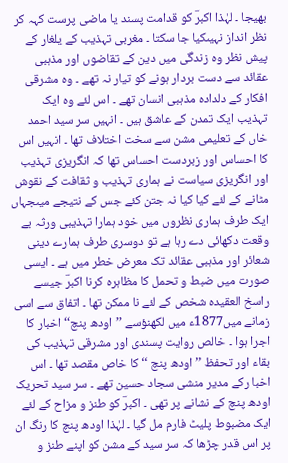بھیجا ۔ لہٰذا اکبرؔ کو قدامت پسند یا ماضی پرست کہہ کر نظر انداز نہیںکیا جا سکتا ۔ مغربی تہذیب کے یلغار کے پیش نظر وہ زندگی میں دین کے تقاضوں اور مذہبی عقائد سے دست بردار ہونے کو تیار نہ تھے ۔ وہ مشرقی افکار کے دلدادہ مذہبی انسان تھے ۔ اس لئے وہ ایک تہذیب ایک تمدن کے عاشق ہیں ۔ انہیں سر سید احمد خاں کے تعلیمی مشن سے سخت اختلاف تھا ۔ انہیں اس کا احساس اور زبردست احساس تھا کہ انگریزی تہذیب اور انگریزی سیاست نے ہماری تہذیب و ثقافت کے نقوش مٹانے کے لئے کیا کیا نہ جتن کئے جس کے نتیجے میںجہاں ایک طرف ہماری نظروں میں خود ہمارا تہذیبی ورثہ بے وقعت دکھائی دے رہا ہے تو دوسری طرف ہمارے دینی شعائر اور مذہبی عقائد تک معرض خطر میں ہے ۔ ایسی صورت میں ضبط و تحمل کا مظاہرہ کرنا اکبرؔ جیسے راسخ العقیدہ شخص کے لئے نا ممکن تھا ۔ اتفاق سے اسی زمانے میں1877ء میں لکھنؤسے ’’اودھ پنچ‘‘ اخبار کا اجرا ہوا ۔ خالص روایت پسندی اور مشرقی تہذیب کی بقاء اور تحفظ ’’ اودھ پنچ ‘‘ کا خاص مقصد تھا ۔ اس اخبا رکے مدیر منشی سجاد حسین تھے ۔ سر سید تحریک اودھ پنچ کے نشانے پر تھی ۔ اکبرؔ کو طنز و مزاح کے لئے ایک مضبوط پلیٹ فارم مل گیا ۔ لہٰذا اودھ پنچ کا رنگ ان پر اس قدر چڑھا کہ سر سید کے مشن کو اپنے طنز و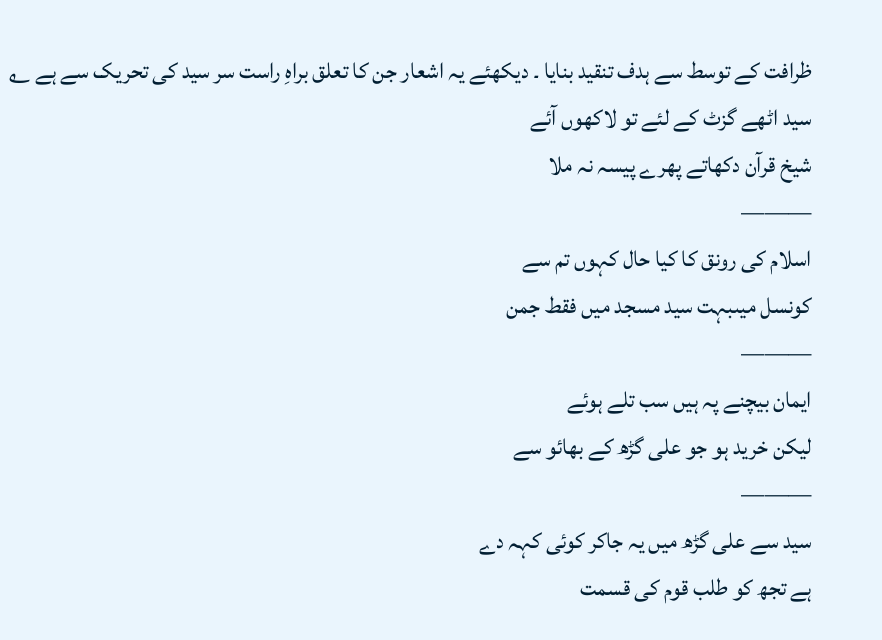ظرافت کے توسط سے ہدف تنقید بنایا ۔ دیکھئے یہ اشعار جن کا تعلق براہِ راست سر سید کی تحریک سے ہے ؎
سید اٹھے گزٹ کے لئے تو لاکھوں آئے
شیخ قرآن دکھاتے پھرے پیسہ نہ ملا
———
اسلام کی رونق کا کیا حال کہوں تم سے
کونسل میںبہت سید مسجد میں فقط جمن
———
ایمان بیچنے پہ ہیں سب تلے ہوئے
لیکن خرید ہو جو علی گڑھ کے بھائو سے
———
سید سے علی گڑھ میں یہ جاکر کوئی کہہ دے
ہے تجھ کو طلب قوم کی قسمت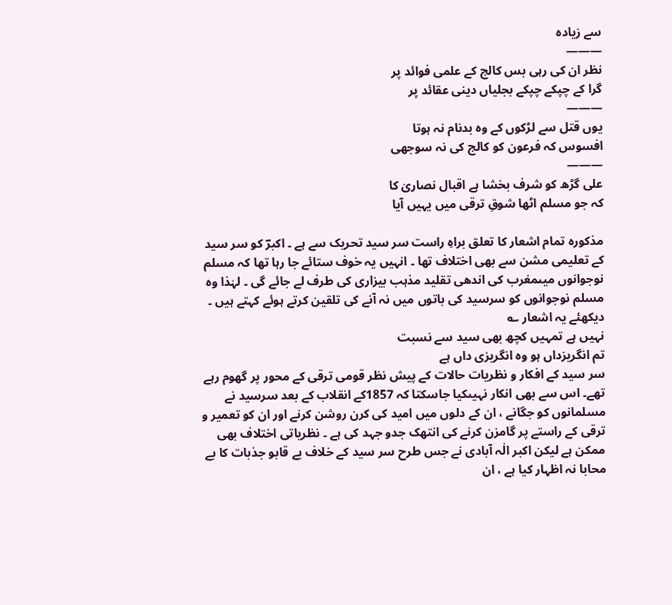سے زیادہ
———
نظر ان کی رہی بس کالج کے علمی فوائد پر
گرا کے چپکے چپکے بجلیاں دینی عقائد پر
———
یوں قتل سے لڑکوں کے وہ بدنام نہ ہوتا
افسوس کہ فرعون کو کالج کی نہ سوجھی
———
علی گڑھ کو شرف بخشا ہے اقبال نصاریٰ کا
کہ جو مسلم اٹھا شوقِ ترقی میں یہیں آیا

مذکورہ تمام اشعار کا تعلق براہِ راست سر سید تحریک سے ہے ۔ اکبرؔ کو سر سید کے تعلیمی مشن سے بھی اختلاف تھا ۔ انہیں یہ خوف ستائے جا رہا تھا کہ مسلم نوجوانوں میںمغرب کی اندھی تقلید مذہب بیزاری کی طرف لے جائے گی ۔ لہٰذا وہ مسلم نوجوانوں کو سرسید کی باتوں میں نہ آنے کی تلقین کرتے ہوئے کہتے ہیں ۔ دیکھئے یہ اشعار ؎
نہیں ہے تمہیں کچھ بھی سید سے نسبت
تم انگریزداں ہو وہ انگریزی داں ہے
سر سید کے افکار و نظریات حالات کے پیش نظر قومی ترقی کے محور پر گھوم رہے تھے۔ اس سے بھی انکار نہیںکیا جاسکتا کہ 1857کے انقلاب کے بعد سرسید نے مسلمانوں کو جگانے ، ان کے دلوں میں امید کی کرن روشن کرنے اور ان کو تعمیر و ترقی کے راستے پر گامزن کرنے کی انتھک جدو جہد کی ہے ۔ نظریاتی اختلاف بھی ممکن ہے لیکن اکبر الٰہ آبادی نے جس طرح سر سید کے خلاف بے قابو جذبات کا بے محابا نہ اظہار کیا ہے ، ان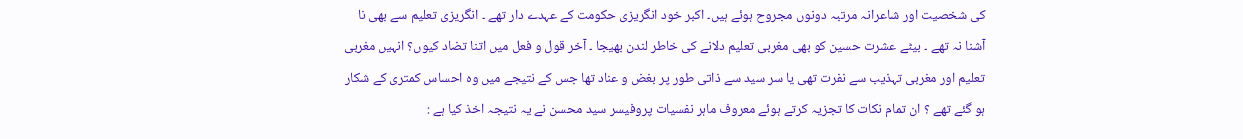کی شخصیت اور شاعرانہ مرتبہ دونوں مجروح ہوئے ہیں۔ اکبر خود انگریزی حکومت کے عہدے دار تھے ۔ انگریزی تعلیم سے بھی نا آشنا نہ تھے ۔ بیٹے عشرت حسین کو بھی مغربی تعلیم دلانے کی خاطر لندن بھیجا ۔ آخر قول و فعل میں اتنا تضاد کیوں؟ انہیں مغربی تعلیم اور مغربی تہذیب سے نفرت تھی یا سر سید سے ذاتی طور پر بغض و عناد تھا جس کے نتیجے میں وہ احساس کمتری کے شکار ہو گئے تھے ؟ ان تمام نکات کا تجزیہ کرتے ہوئے معروف ماہر نفسیات پروفیسر سید محسن نے یہ نتیجہ اخذ کیا ہے :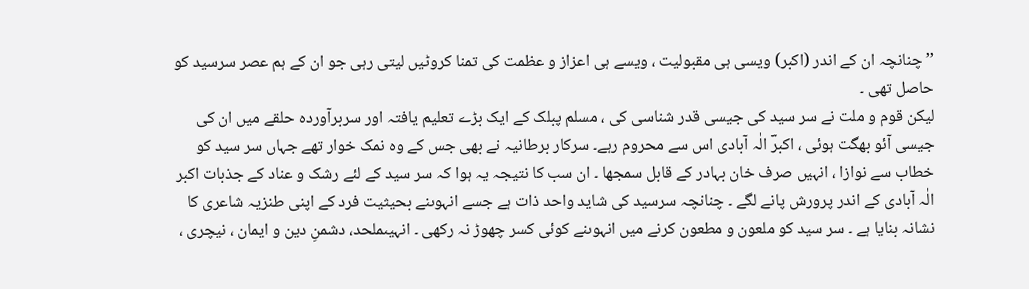’’چنانچہ ان کے اندر (اکبر) ویسی ہی مقبولیت ، ویسے ہی اعزاز و عظمت کی تمنا کروٹیں لیتی رہی جو ان کے ہم عصر سرسید کو حاصل تھی ۔
لیکن قوم و ملت نے سر سید کی جیسی قدر شناسی کی ، مسلم پبلک کے ایک بڑے تعلیم یافتہ اور سربرآوردہ حلقے میں ان کی جیسی آئو بھگت ہوئی ، اکبرؔ الٰہ آبادی اس سے محروم رہے۔ سرکار برطانیہ نے بھی جس کے وہ نمک خوار تھے جہاں سر سید کو خطاب سے نوازا ، انہیں صرف خان بہادر کے قابل سمجھا ۔ ان سب کا نتیجہ یہ ہوا کہ سر سید کے لئے رشک و عناد کے جذبات اکبر الٰہ آبادی کے اندر پرورش پانے لگے ۔ چنانچہ سرسید کی شاید واحد ذات ہے جسے انہوںنے بحیثیت فرد کے اپنی طنزیہ شاعری کا نشانہ بنایا ہے ۔ سر سید کو ملعون و مطعون کرنے میں انہوںنے کوئی کسر چھوڑ نہ رکھی ۔ انہیںملحد، دشمنِ دین و ایمان ، نیچری ،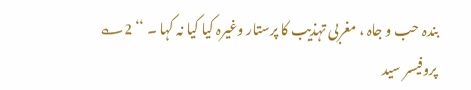بندہ حب و جاہ ، مغربی تہذیب کا پرستار وغیرہ کیا کیا نہ کہا ۔ ‘‘ 2؎
پروفیسر سید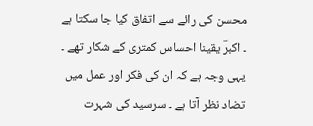محسن کی رائے سے اتفاق کیا جا سکتا ہے ۔ اکبرؔ یقینا احساس کمتری کے شکار تھے ۔ یہی وجہ ہے کہ ان کی فکر اور عمل میں تضاد نظر آتا ہے ۔ سرسید کی شہرت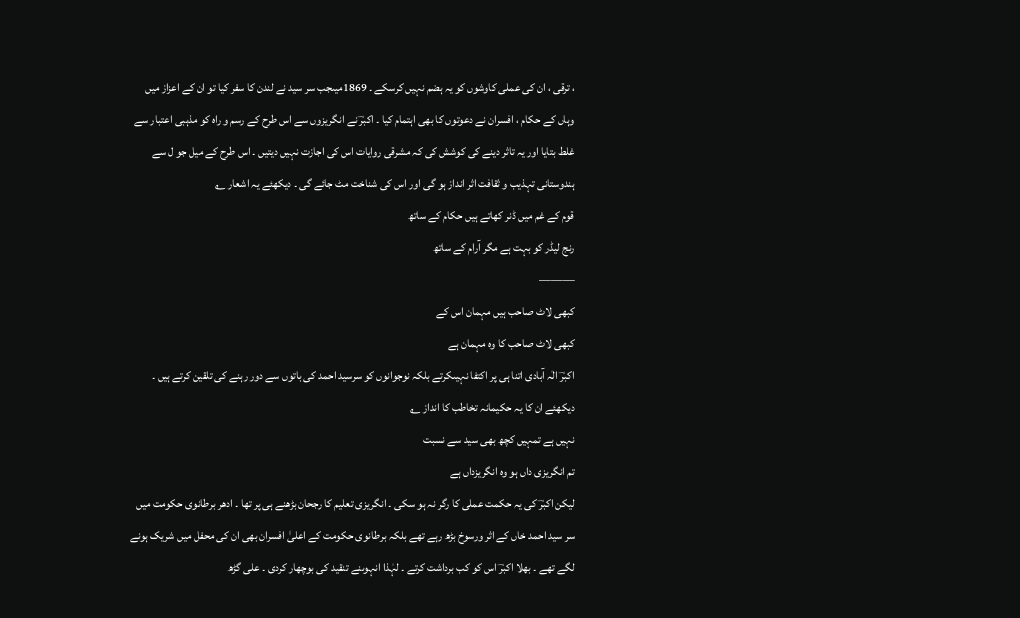، ترقی ، ان کی عملی کاوشوں کو یہ ہضم نہیں کرسکے ۔ 1869میںجب سر سید نے لندن کا سفر کیا تو ان کے اعزاز میں وہاں کے حکام ، افسران نے دعوتوں کا بھی اہتمام کیا ۔ اکبرؔ نے انگریزوں سے اس طرح کے رسم و راہ کو مذہبی اعتبار سے غلط بتایا اور یہ تاثر دینے کی کوشش کی کہ مشرقی روایات اس کی اجازت نہیں دیتیں ۔ اس طرح کے میل جو ل سے ہندوستانی تہذیب و ثقافت اثر انداز ہو گی اور اس کی شناخت مٹ جائے گی ۔ دیکھئے یہ اشعار ؎
قوم کے غم میں ڈنر کھاتے ہیں حکام کے ساتھ
رنج لیڈر کو بہت ہے مگر آرام کے ساتھ
———
کبھی لاٹ صاحب ہیں مہمان اس کے
کبھی لاٹ صاحب کا وہ مہمان ہے
اکبرؔ الٰہ آبادی اتنا ہی پر اکتفا نہیںکرتے بلکہ نوجوانوں کو سرسید احمد کی باتوں سے دور رہنے کی تلقین کرتے ہیں ۔ دیکھئے ان کا یہ حکیمانہ تخاطب کا انداز ؎
نہیں ہے تمہیں کچھ بھی سید سے نسبت
تم انگریزی داں ہو وہ انگریزداں ہے
لیکن اکبرؔ کی یہ حکمت عملی کا رگر نہ ہو سکی ۔ انگریزی تعلیم کا رجحان بڑھنے ہی پر تھا ۔ ادھر برطانوی حکومت میں سر سید احمد خاں کے اثر ورسوخ بڑھ رہے تھے بلکہ برطانوی حکومت کے اعلیٰ افسران بھی ان کی محفل میں شریک ہونے لگے تھے ۔ بھلا اکبرؔ اس کو کب برداشت کرتے ۔ لہٰذا انہوںنے تنقید کی بوچھار کردی ۔ علی گڑھ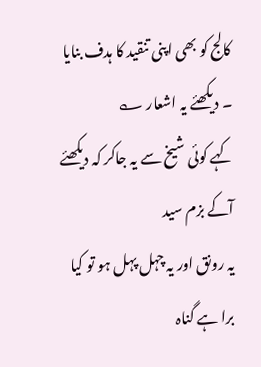کالج کو بھی اپنی تنقید کا ہدف بنایا ۔ دیکھئے یہ اشعار ؎
کہے کوئی شیخ سے یہ جاکر کہ دیکھئے آکے بزم سید
یہ رونق اور یہ چہل پہل ہو تو کیا برا ہے گناہ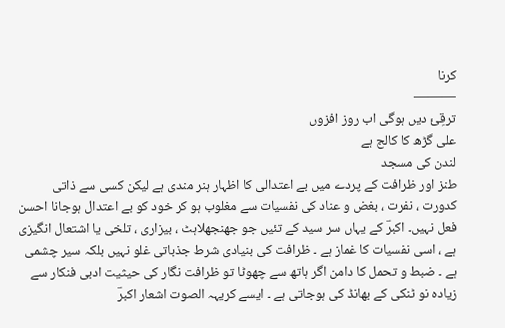کرنا
———
ترقِیٔ دیں ہوگی اب روز افزوں
علی گڑھ کا کالج ہے
لندن کی مسجد
طنز اور ظرافت کے پردے میں بے اعتدالی کا اظہار ہنر مندی ہے لیکن کسی سے ذاتی کدورت ، نفرت ، بغض و عناد کی نفسیات سے مغلوب ہو کر خود کو بے اعتدال ہوجانا احسن فعل نہیں۔ اکبرؔ کے یہاں سر سید کے تئیں جو جھنجھلاہٹ ، بیزاری ، تلخی یا اشتعال انگیزی ہے ، اسی نفسیات کا غماز ہے ۔ ظرافت کی بنیادی شرط جذباتی غلو نہیں بلکہ سیر چشمی ہے ۔ ضبط و تحمل کا دامن اگر ہاتھ سے چھوٹا تو ظرافت نگار کی حیثیت ادبی فنکار سے زیادہ نو ٹنکی کے بھانڈ کی ہوجاتی ہے ۔ ایسے کریہہ الصوت اشعار اکبرؔ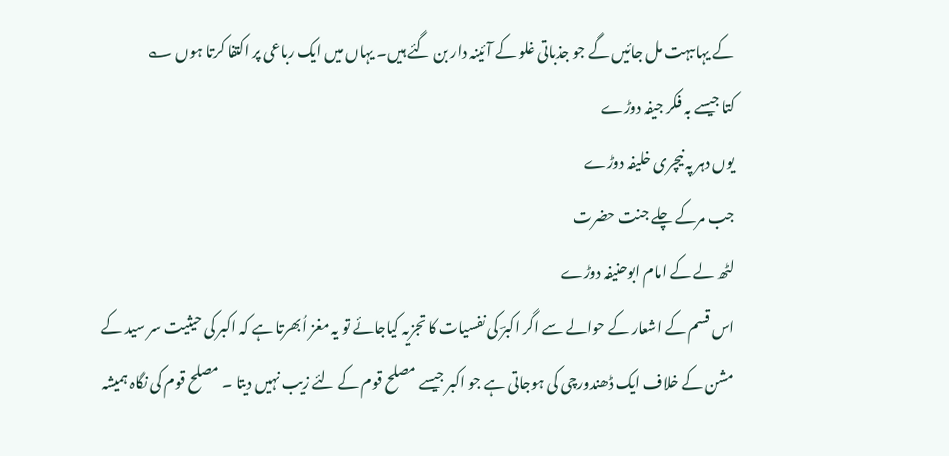کے یہاںبہت مل جائیں گے جو جذباتی غلو کے آئینہ دار بن گئے ہیں۔ یہاں میں ایک رباعی پر اکتفا کرتا ہوں ؎
کتا جیسے بہ فکر جیفہ دوڑے
یوں دہر پہ نیچری خلیفہ دوڑے
جب مرکے چلے جنت حضرت
لٹھ لے کے امام ابوحنیفہ دوڑے
اس قسم کے اشعار کے حوالے سے اگر اکبرؔ کی نفسیات کا تجزیہ کیاجائے تو یہ مغز اُبھرتا ہے کہ اکبر کی حیثیت سر سید کے مشن کے خلاف ایک ڈھندورچی کی ہوجاتی ہے جو اکبر جیسے مصلح قوم کے لئے زیب نہیں دیتا ۔ مصلح قوم کی نگاہ ہمیشہ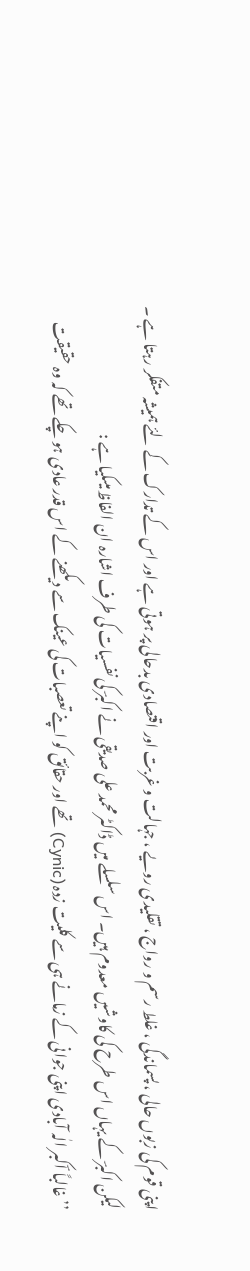اپنی قوم کی زبوں حالی ، پسماندگی ، غلط رسم و رواج ، تقلیدی رویے ، جہالت و غربت اور اقتصادی بدحالی پر ہوتی ہے اور اس کے تدارک کے لئے ہمیشہ متفکر رہتا ہے ۔
لیکن اکبرؔ کے یہاں اس طرح کی کاوشیں معدوم ہیں۔ اس سلسلے میں ڈاکٹر محمد علی صدیقی نے اکبرؔ کی نفسیات کی طرف اشارہ ان الفاظ میںکیا ہے :
’’غالباً اؔکبر الٰہ آبادی اپنی جوانی کے زمانے ہی سے کلیت زدہ (Cynic) تھے اور حقائق کو اپنے تعصبات کی عینک سے دیکھنے کے اس قدر عادی ہو چکے تھے کہ وہ حقیقت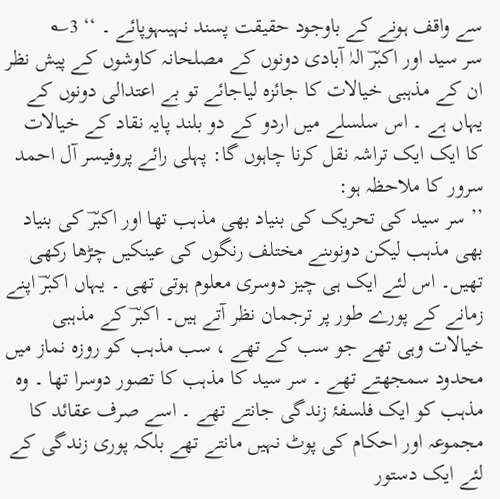سے واقف ہونے کے باوجود حقیقت پسند نہیںہوپائے ۔ ‘‘ 3؎
سر سید اور اکبرؔ الہٰ آبادی دونوں کے مصلحانہ کاوشوں کے پیش نظر ان کے مذہبی خیالات کا جائزہ لیاجائے تو بے اعتدالی دونوں کے یہاں ہے ۔ اس سلسلے میں اردو کے دو بلند پایہ نقاد کے خیالات کا ایک ایک تراشہ نقل کرنا چاہوں گا: پہلی رائے پروفیسر آل احمد سرور کا ملاحظہ ہو:
’’ سر سید کی تحریک کی بنیاد بھی مذہب تھا اور اکبرؔ کی بنیاد بھی مذہب لیکن دونوںنے مختلف رنگوں کی عینکیں چڑھا رکھی تھیں۔ اس لئے ایک ہی چیز دوسری معلوم ہوتی تھی ۔ یہاں اکبرؔ اپنے زمانے کے پورے طور پر ترجمان نظر آتے ہیں۔ اکبرؔ کے مذہبی خیالات وہی تھے جو سب کے تھے ، سب مذہب کو روزہ نماز میں محدود سمجھتے تھے ۔ سر سید کا مذہب کا تصور دوسرا تھا ۔ وہ مذہب کو ایک فلسفۂ زندگی جانتے تھے ۔ اسے صرف عقائد کا مجموعہ اور احکام کی پوٹ نہیں مانتے تھے بلکہ پوری زندگی کے لئے ایک دستور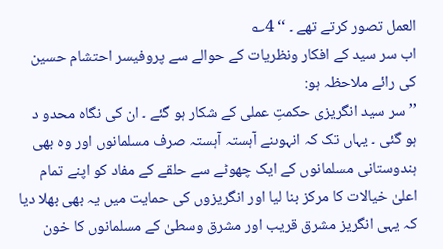العمل تصور کرتے تھے ۔ ‘‘ 4؎
اب سر سید کے افکار ونظریات کے حوالے سے پروفیسر احتشام حسین کی رائے ملاحظہ ہو:
’’ سر سید انگریزی حکمتِ عملی کے شکار ہو گئے ۔ ان کی نگاہ محدو د ہو گئی ۔ یہاں تک کہ انہوںنے آہستہ آہستہ صرف مسلمانوں اور وہ بھی ہندوستانی مسلمانوں کے ایک چھوٹے سے حلقے کے مفاد کو اپنے تمام اعلیٰ خیالات کا مرکز بنا لیا اور انگریزوں کی حمایت میں یہ بھی بھلا دیا کہ یہی انگریز مشرق قریب اور مشرق وسطیٰ کے مسلمانوں کا خون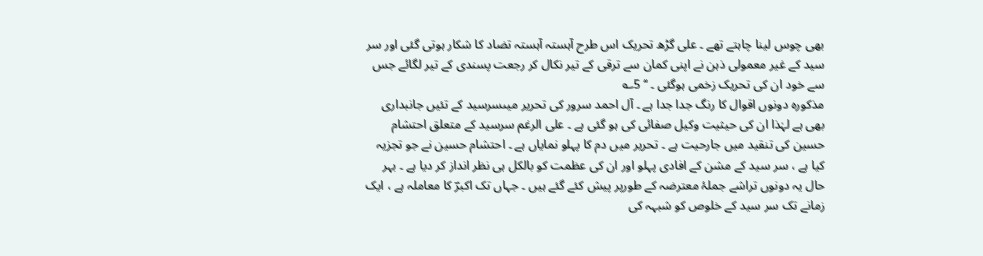بھی چوس لینا چاہتے تھے ۔ علی گڑھ تحریک اس طرح آہستہ آہستہ تضاد کا شکار ہوتی گئی اور سر سید کے غیر معمولی ذہن نے اپنی کمان سے ترقی کے تیر نکال کر رجعت پسندی کے تیر لگائے جس سے خود ان کی تحریک زخمی ہوگئی ۔ ‘‘ 5؎
مذکورہ دونوں اقوال کا رنگ جدا جدا ہے ۔ آل احمد سرور کی تحریر میںسرسید کے تئیں جانبداری بھی ہے لہٰذا ان کی حیثیت وکیل صفائی کی ہو گئی ہے ۔ علی الرغم سرسید کے متعلق احتشام حسین کی تنقید میں جارحیت ہے ۔ تحریر میں دم کا پہلو نمایاں ہے ۔ احتشام حسین نے جو تجزیہ کیا ہے ، سر سید کے مشن کے افادی پہلو اور ان کی عظمت کو بالکل ہی نظر انداز کر دیا ہے ۔ بہر حال یہ دونوں تراشے جملۂ معترضہ کے طورپر پیش کئے گئے ہیں ۔ جہاں تک اکبرؔ کا معاملہ ہے ، ایک زمانے تک سر سید کے خلوص کو شبہہ کی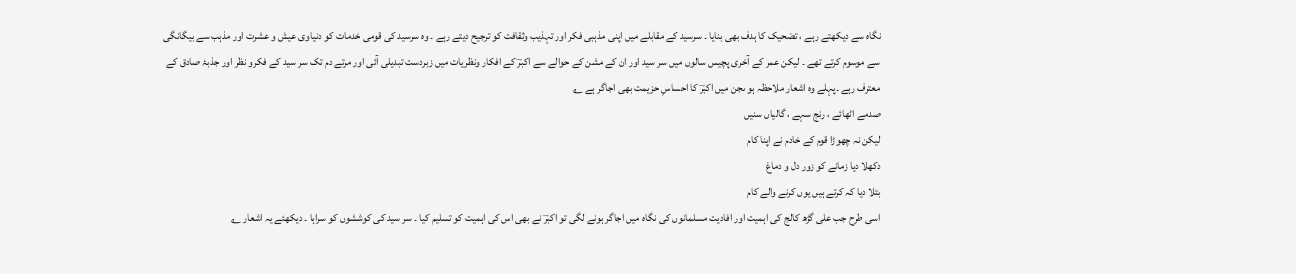نگاہ سے دیکھتے رہے ، تضحیک کا ہدف بھی بنایا ۔ سرسید کے مقابلے میں اپنی مذہبی فکر اور تہذیب وثقافت کو ترجیح دیتے رہے ۔ وہ سرسید کی قومی خدمات کو دنیاوی عیش و عشرت اور مذہب سے بیگانگی سے موسوم کرتے تھے ۔ لیکن عمر کے آخری پچیس سالوں میں سر سید اور ان کے مشن کے حوالے سے اکبرؔ کے افکار ونظریات میں زبردست تبدیلی آئی اور مرتے دم تک سر سید کے فکرو نظر اور جذبۂ صادق کے معترف رہے ۔پہلے وہ اشعار ملاحظہ ہو ںجن میں اکبرؔ کا احساسِ حزیمت بھی اجاگر ہے ؎
صدمے اٹھائے ، رنج سہے ، گالیاں سنیں
لیکن نہ چھوڑا قوم کے خادم نے اپنا کام
دکھلا دیا زمانے کو زور دل و دماغ
بتلا دیا کہ کرتے ہیں یوں کرنے والے کام
اسی طرح جب علی گڑھ کالج کی اہمیت اور افادیت مسلمانوں کی نگاہ میں اجاگر ہونے لگی تو اکبرؔ نے بھی اس کی اہمیت کو تسلیم کیا ۔ سر سید کی کوششوں کو سراہا ۔ دیکھئے یہ اشعار ؎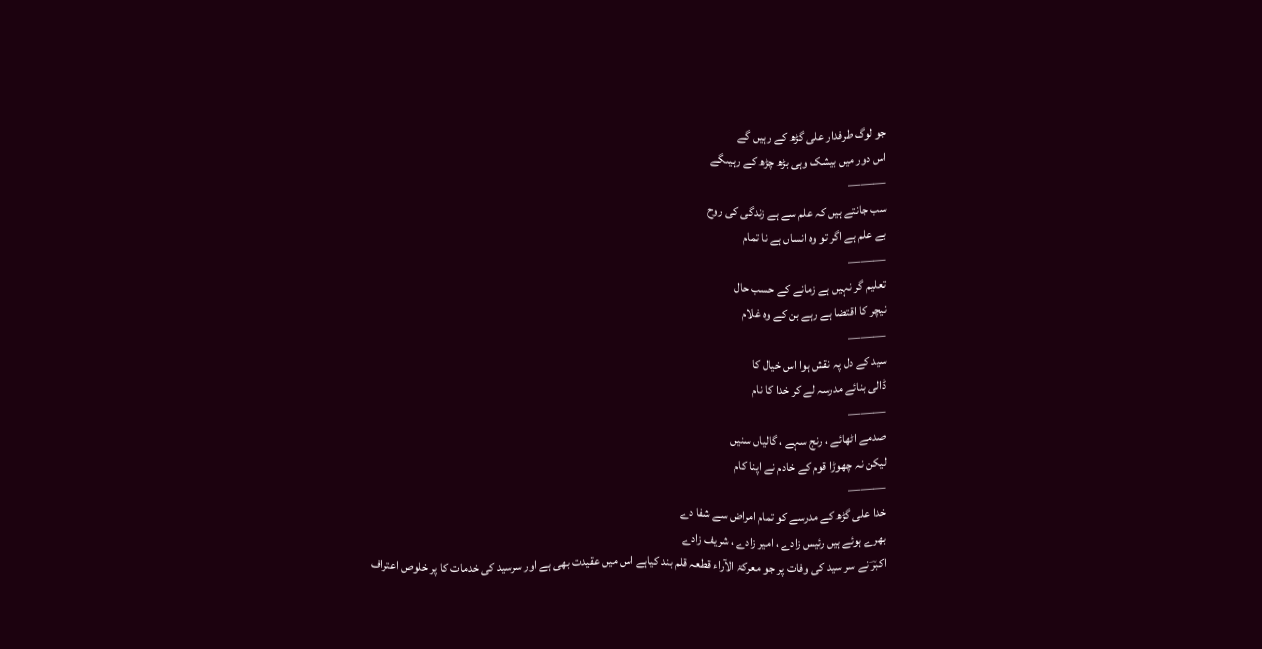جو لوگ طرفدار علی گڑھ کے رہیں گے
اس دور میں بیشک وہی بڑھ چڑھ کے رہیںگے
———
سب جانتے ہیں کہ علم سے ہے زندگی کی روح
بے علم ہے اگر تو وہ انساں ہے نا تمام
———
تعلیم گر نہیں ہے زمانے کے حسب حال
نیچر کا اقتضا ہے رہے بن کے وہ غلام
———
سید کے دل پہ نقش ہوا اس خیال کا
ڈالی بنائے مدرسہ لے کر خدا کا نام
———
صدمے اٹھائے ، رنج سہے ، گالیاں سنیں
لیکن نہ چھوڑا قوم کے خادم نے اپنا کام
———
خدا علی گڑھ کے مدرسے کو تمام امراض سے شفا دے
بھرے ہوئے ہیں رئیس زادے ، امیر زادے ، شریف زادے
اکبرؔ نے سر سید کی وفات پر جو معرکۃ الآراء قطعہ قلم بند کیاہے اس میں عقیدت بھی ہے اور سرسید کی خدمات کا پر خلوص اعتراف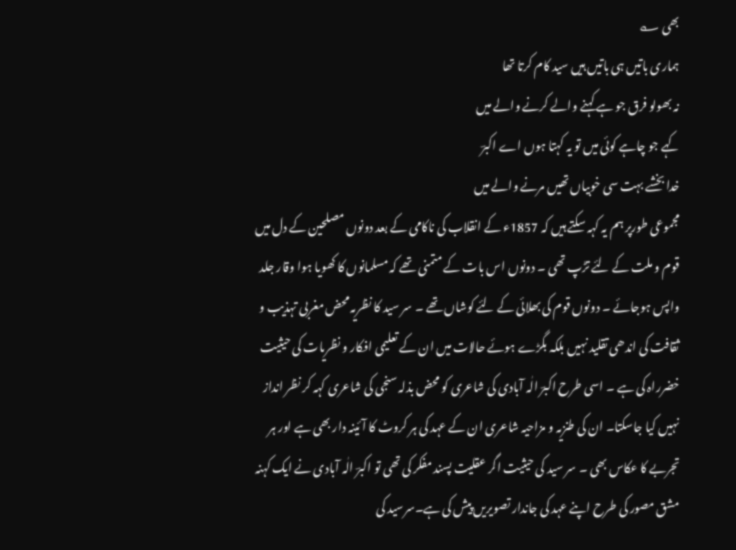بھی ؎
ہماری باتیں ہی باتیں ہیں سید کام کرتا تھا
نہ بھولو فرق جو ہے کہنے والے کرنے والے میں
کہے جو چاہے کوئی میں تو یہ کہتا ہوں اے اکبرؔ
خدا بخشے بہت سی خوبیاں تھیں مرنے والے میں
مجموعی طورپر ہم یہ کہہ سکتے ہیں کہ 1857ء کے انقلاب کی ناکامی کے بعد دونوں مصلحین کے دل میں قوم و ملت کے لئے تڑپ تھی ۔ دونوں اس بات کے متمنی تھے کہ مسلمانوں کا کھویا ہوا وقار جلد واپس ہوجائے ۔ دونوں قوم کی بھلائی کے لئے کوشاں تھے ۔ سر سید کا نظریہ محض مغربی تہذیب و ثقافت کی اندھی تقلید نہیں بلکہ بگڑے ہوئے حالات میں ان کے تعلیمی افکار و نظریات کی حیثیت خضرراہ کی ہے ۔ اسی طرح اکبرؔ الٰہ آبادی کی شاعری کو محض بذلہ سنجی کی شاعری کہہ کر نظر انداز نہیں کیا جاسکتا۔ ان کی طنزیہ و مزاحیہ شاعری ان کے عہد کی ہر کروٹ کا آئینہ دار بھی ہے اور ہر تجربے کا عکاس بھی ۔ سر سید کی حیثیت اگر عقلیت پسند مفکر کی تھی تو اکبرؔ الٰہ آبادی نے ایک کہنہ مشق مصور کی طرح اپنے عہد کی جاندار تصویریں پیش کی ہے۔سرسید کی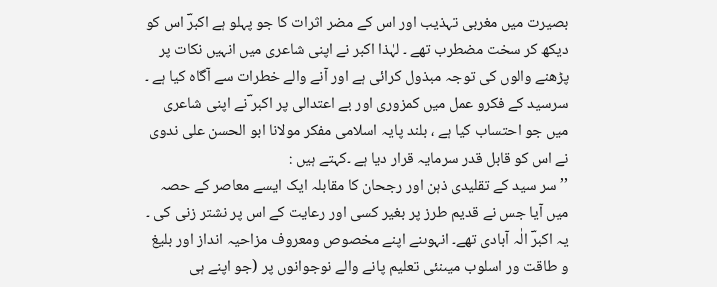بصیرت میں مغربی تہذیب اور اس کے مضر اثرات کا جو پہلو ہے اکبرؔ اس کو دیکھ کر سخت مضطرب تھے ۔ لہٰذا اکبر نے اپنی شاعری میں انہیں نکات پر پڑھنے والوں کی توجہ مبذول کرائی ہے اور آنے والے خطرات سے آگاہ کیا ہے ۔ سرسید کے فکرو عمل میں کمزوری اور بے اعتدالی پر اکبر ؔنے اپنی شاعری میں جو احتساب کیا ہے ، بلند پایہ اسلامی مفکر مولانا ابو الحسن علی ندوی نے اس کو قابل قدر سرمایہ قرار دیا ہے ۔کہتے ہیں :
’’ سر سید کے تقلیدی ذہن اور رجحان کا مقابلہ ایک ایسے معاصر کے حصہ میں آیا جس نے قدیم طرز پر بغیر کسی اور رعایت کے اس پر نشتر زنی کی ۔ یہ اکبرؔ الٰہ آبادی تھے۔ انہوںنے اپنے مخصوص ومعروف مزاحیہ انداز اور بلیغ و طاقت ور اسلوب میںنئی تعلیم پانے والے نوجوانوں پر (جو اپنے ہی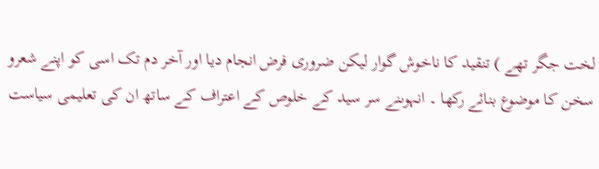لخت جگر تھے ) تنقید کا ناخوش گوار لیکن ضروری فرض انجام دیا اور آخر دم تک اسی کو اپنے شعرو سخن کا موضوع بنائے رکھا ۔ انہوںنے سر سید کے خلوص کے اعتراف کے ساتھ ان کی تعلیمی سیاست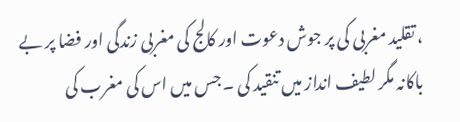، تقلید مغربی کی پر جوش دعوت اور کالج کی مغربی زندگی اور فضا پر بے باکانہ مگر لطیف انداز میں تنقید کی ۔ جس میں اس کی مغرب کی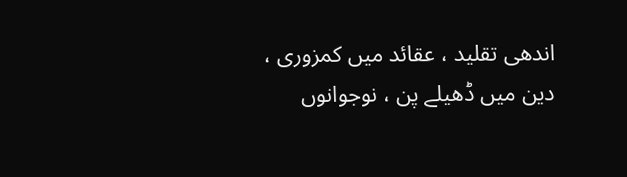اندھی تقلید ، عقائد میں کمزوری ، دین میں ڈھیلے پن ، نوجوانوں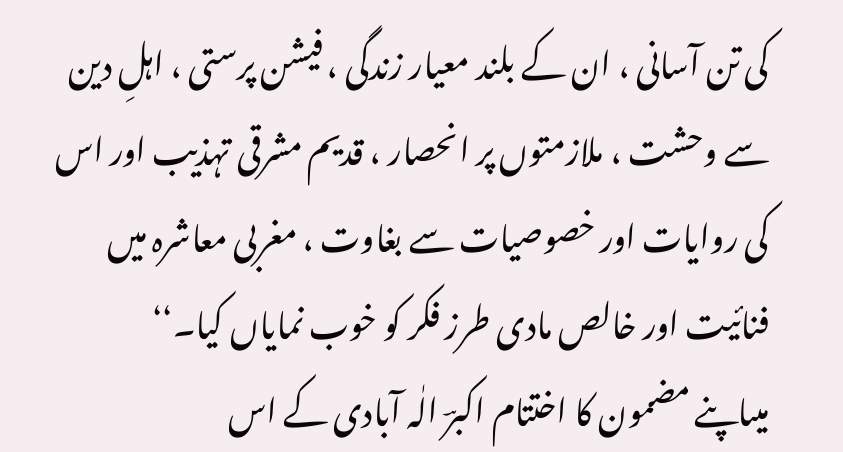کی تن آسانی ، ان کے بلند معیار زندگی ، فیشن پرستی ، اہلِ دین سے وحشت ، ملازمتوں پر انحصار ، قدیم مشرقی تہذیب اور اس کی روایات اور خصوصیات سے بغاوت ، مغربی معاشرہ میں فنائیت اور خالص مادی طرز فکر کو خوب نمایاں کیا۔‘‘
میںاپنے مضمون کا اختتام اکبرؔ الٰہ آبادی کے اس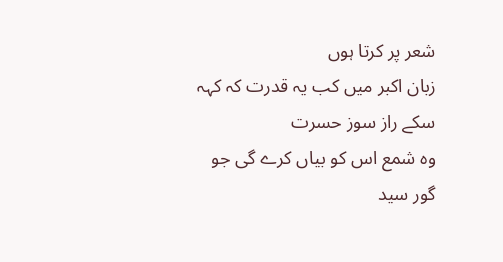شعر پر کرتا ہوں
زبان اکبر میں کب یہ قدرت کہ کہہ سکے راز سوز حسرت
وہ شمع اس کو بیاں کرے گی جو گور سید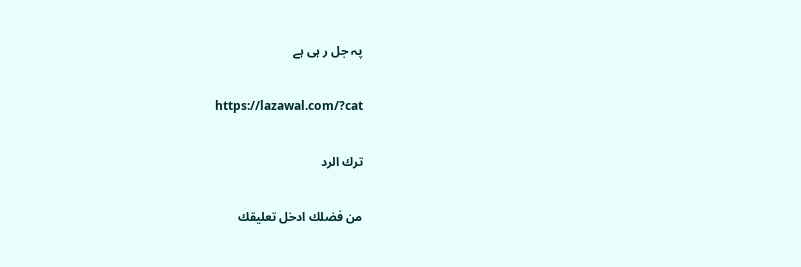پہ جل ر ہی ہے

https://lazawal.com/?cat

ترك الرد

من فضلك ادخل تعليقك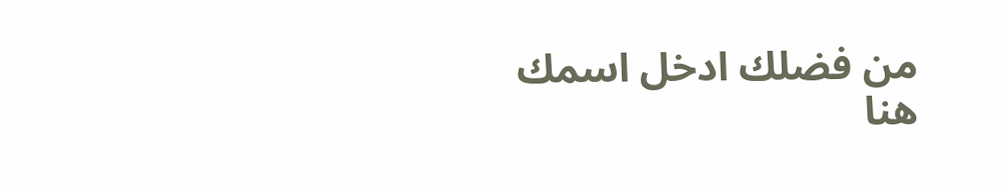من فضلك ادخل اسمك هنا